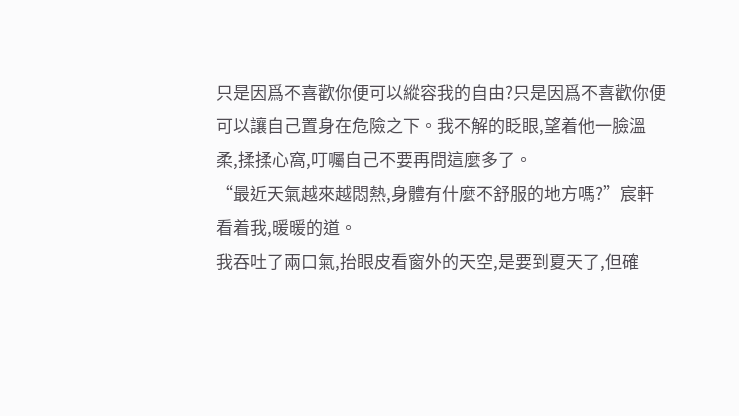只是因爲不喜歡你便可以縱容我的自由?只是因爲不喜歡你便可以讓自己置身在危險之下。我不解的眨眼,望着他一臉溫柔,揉揉心窩,叮囑自己不要再問這麼多了。
“最近天氣越來越悶熱,身體有什麼不舒服的地方嗎?”宸軒看着我,暖暖的道。
我吞吐了兩口氣,抬眼皮看窗外的天空,是要到夏天了,但確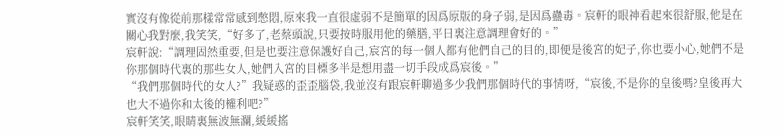實沒有像從前那樣常常感到憋悶,原來我一直很虛弱不是簡單的因爲原版的身子弱,是因爲蠱毒。宸軒的眼神看起來很舒服,他是在關心我對麼,我笑笑,“好多了,老蔡頭說,只要按時服用他的藥膳,平日裏注意調理會好的。”
宸軒說:“調理固然重要,但是也要注意保護好自己,宸宮的每一個人都有他們自己的目的,即便是後宮的妃子,你也要小心,她們不是你那個時代裏的那些女人,她們入宮的目標多半是想用盡一切手段成爲宸後。”
“我們那個時代的女人?”我疑惑的歪歪腦袋,我並沒有跟宸軒聊過多少我們那個時代的事情呀,“宸後,不是你的皇後嗎?皇後再大也大不過你和太後的權利吧?”
宸軒笑笑,眼睛裏無波無瀾,緩緩搖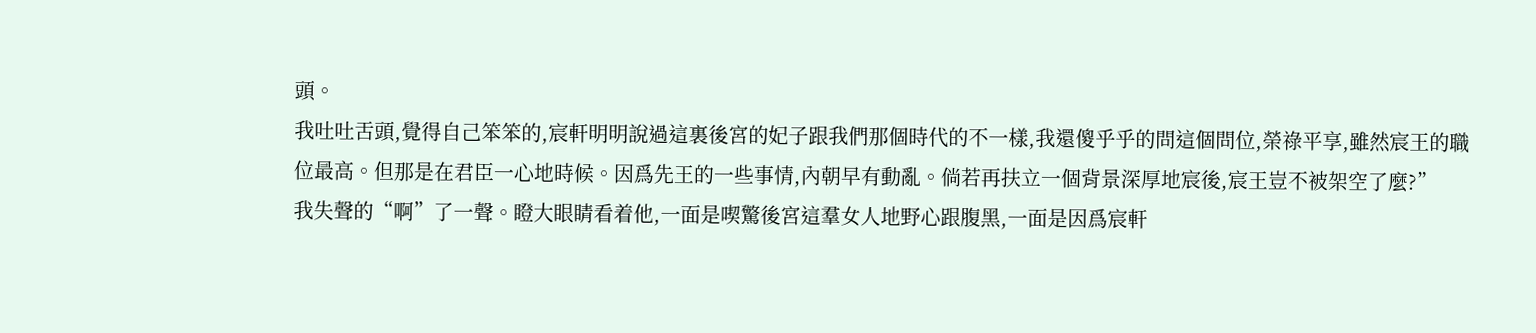頭。
我吐吐舌頭,覺得自己笨笨的,宸軒明明說過這裏後宮的妃子跟我們那個時代的不一樣,我還傻乎乎的問這個問位,榮祿平享,雖然宸王的職位最高。但那是在君臣一心地時候。因爲先王的一些事情,內朝早有動亂。倘若再扶立一個背景深厚地宸後,宸王豈不被架空了麼?”
我失聲的“啊”了一聲。瞪大眼睛看着他,一面是喫驚後宮這羣女人地野心跟腹黑,一面是因爲宸軒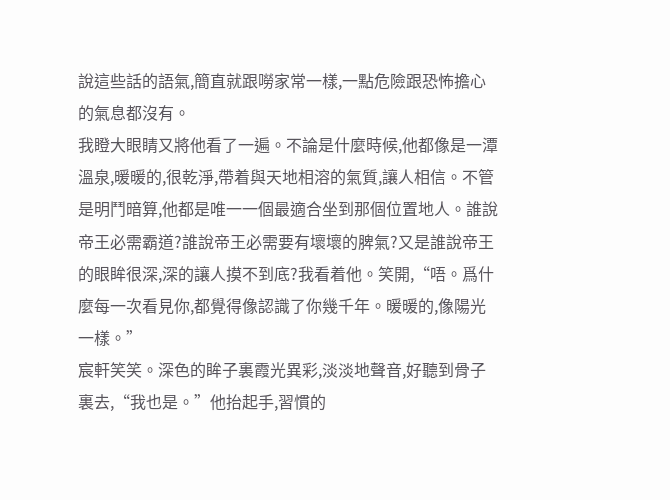說這些話的語氣,簡直就跟嘮家常一樣,一點危險跟恐怖擔心的氣息都沒有。
我瞪大眼睛又將他看了一遍。不論是什麼時候,他都像是一潭溫泉,暖暖的,很乾淨,帶着與天地相溶的氣質,讓人相信。不管是明鬥暗算,他都是唯一一個最適合坐到那個位置地人。誰說帝王必需霸道?誰說帝王必需要有壞壞的脾氣?又是誰說帝王的眼眸很深,深的讓人摸不到底?我看着他。笑開,“唔。爲什麼每一次看見你,都覺得像認識了你幾千年。暖暖的,像陽光一樣。”
宸軒笑笑。深色的眸子裏霞光異彩,淡淡地聲音,好聽到骨子裏去,“我也是。”他抬起手,習慣的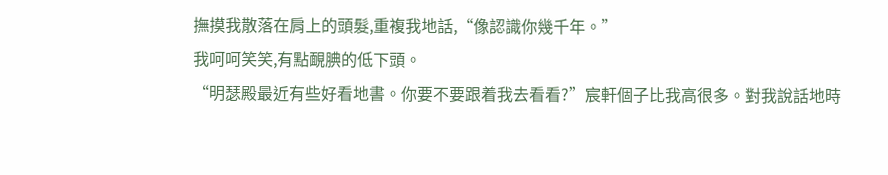撫摸我散落在肩上的頭髮,重複我地話,“像認識你幾千年。”
我呵呵笑笑,有點靦腆的低下頭。
“明瑟殿最近有些好看地書。你要不要跟着我去看看?”宸軒個子比我高很多。對我說話地時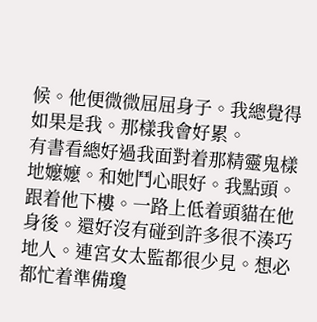候。他便微微屈屈身子。我總覺得如果是我。那樣我會好累。
有書看總好過我面對着那精靈鬼樣地嬤嬤。和她鬥心眼好。我點頭。跟着他下樓。一路上低着頭貓在他身後。還好沒有碰到許多很不湊巧地人。連宮女太監都很少見。想必都忙着準備瓊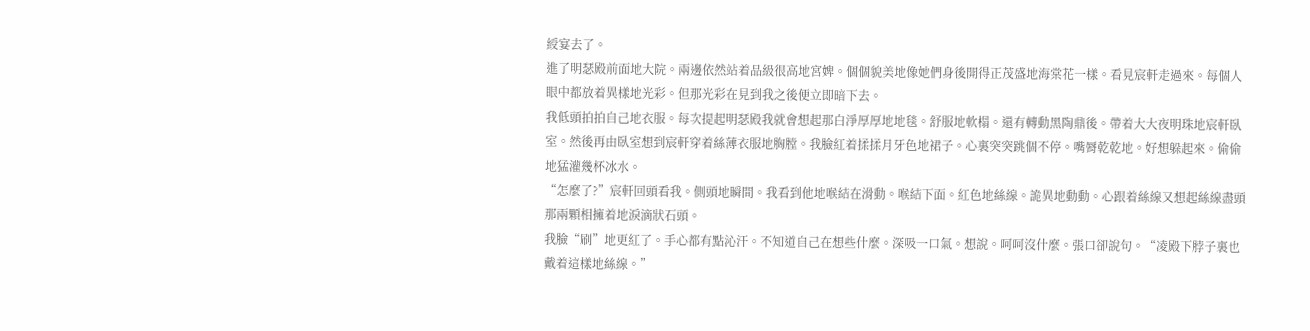綬宴去了。
進了明瑟殿前面地大院。兩邊依然站着品級很高地宮婢。個個貌美地像她們身後開得正茂盛地海棠花一樣。看見宸軒走過來。每個人眼中都放着異樣地光彩。但那光彩在見到我之後便立即暗下去。
我低頭拍拍自己地衣服。每次提起明瑟殿我就會想起那白淨厚厚地地毯。舒服地軟榻。還有轉動黑陶鼎後。帶着大大夜明珠地宸軒臥室。然後再由臥室想到宸軒穿着絲薄衣服地胸膛。我臉紅着揉揉月牙色地裙子。心裏突突跳個不停。嘴脣乾乾地。好想躲起來。偷偷地猛灌幾杯冰水。
“怎麼了?”宸軒回頭看我。側頭地瞬間。我看到他地喉結在滑動。喉結下面。紅色地絲線。詭異地動動。心跟着絲線又想起絲線盡頭那兩顆相擁着地淚滴狀石頭。
我臉“刷”地更紅了。手心都有點沁汗。不知道自己在想些什麼。深吸一口氣。想說。呵呵沒什麼。張口卻說句。“凌殿下脖子裏也戴着這樣地絲線。”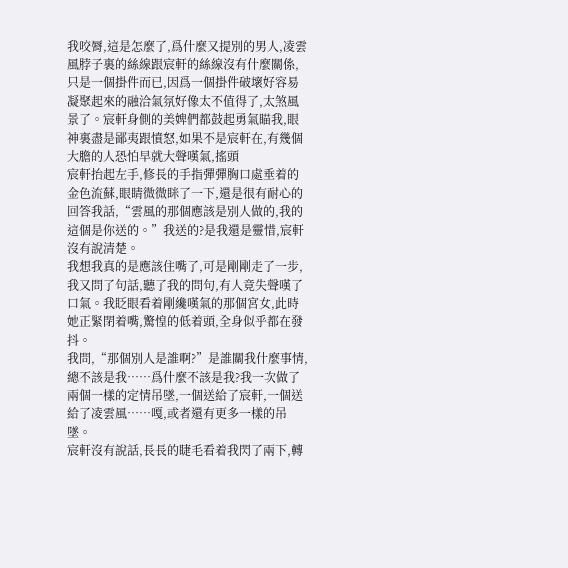我咬脣,這是怎麼了,爲什麼又提別的男人,凌雲風脖子裏的絲線跟宸軒的絲線沒有什麼關係,只是一個掛件而已,因爲一個掛件破壞好容易凝聚起來的融洽氣氛好像太不值得了,太煞風景了。宸軒身側的美婢們都鼓起勇氣瞄我,眼神裏盡是鄙夷跟憤怒,如果不是宸軒在,有幾個大膽的人恐怕早就大聲嘆氣,搖頭
宸軒抬起左手,修長的手指彈彈胸口處垂着的金色流蘇,眼睛微微眯了一下,還是很有耐心的回答我話,“雲風的那個應該是別人做的,我的這個是你送的。”我送的?是我還是靈惜,宸軒沒有說清楚。
我想我真的是應該住嘴了,可是剛剛走了一步,我又問了句話,聽了我的問句,有人竟失聲嘆了口氣。我眨眼看着剛纔嘆氣的那個宮女,此時她正緊閉着嘴,驚惶的低着頭,全身似乎都在發抖。
我問,“那個別人是誰啊?”是誰關我什麼事情,總不該是我……爲什麼不該是我?我一次做了兩個一樣的定情吊墜,一個送給了宸軒,一個送給了凌雲風……嘎,或者還有更多一樣的吊墜。
宸軒沒有說話,長長的睫毛看着我閃了兩下,轉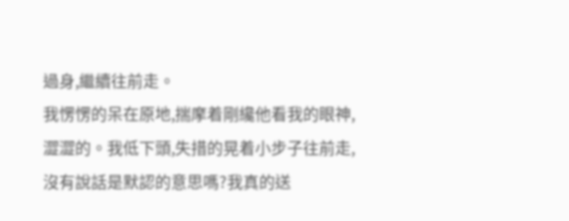過身,繼續往前走。
我愣愣的呆在原地,揣摩着剛纔他看我的眼神,澀澀的。我低下頭,失措的晃着小步子往前走,沒有說話是默認的意思嗎?我真的送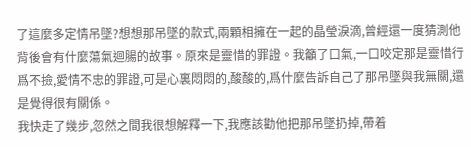了這麼多定情吊墜?想想那吊墜的款式,兩顆相擁在一起的晶瑩淚滴,曾經還一度猜測他背後會有什麼蕩氣迴腸的故事。原來是靈惜的罪證。我籲了口氣,一口咬定那是靈惜行爲不撿,愛情不忠的罪證,可是心裏悶悶的,酸酸的,爲什麼告訴自己了那吊墜與我無關,還是覺得很有關係。
我快走了幾步,忽然之間我很想解釋一下,我應該勸他把那吊墜扔掉,帶着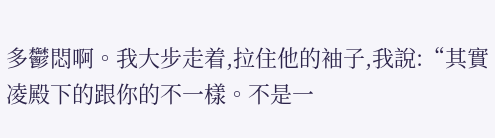多鬱悶啊。我大步走着,拉住他的袖子,我說:“其實凌殿下的跟你的不一樣。不是一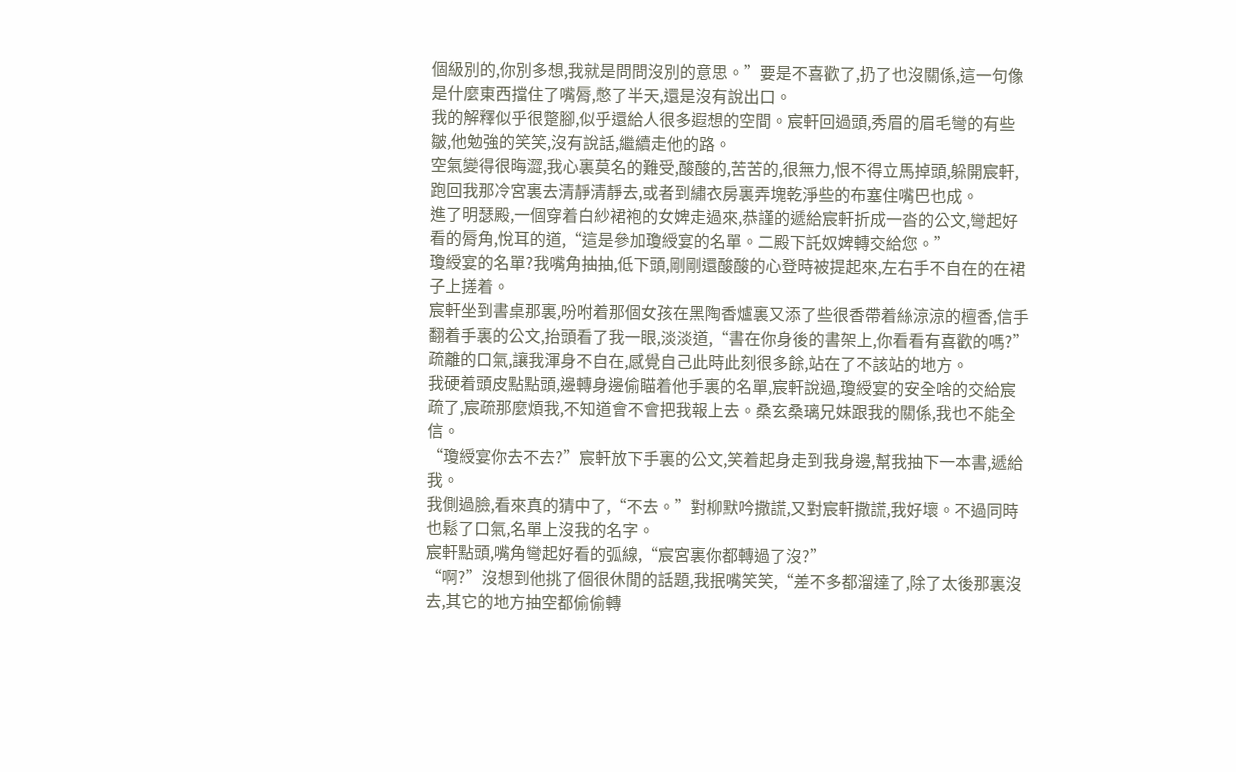個級別的,你別多想,我就是問問沒別的意思。”要是不喜歡了,扔了也沒關係,這一句像是什麼東西擋住了嘴脣,憋了半天,還是沒有說出口。
我的解釋似乎很蹩腳,似乎還給人很多遐想的空間。宸軒回過頭,秀眉的眉毛彎的有些皺,他勉強的笑笑,沒有說話,繼續走他的路。
空氣變得很晦澀,我心裏莫名的難受,酸酸的,苦苦的,很無力,恨不得立馬掉頭,躲開宸軒,跑回我那冷宮裏去清靜清靜去,或者到繡衣房裏弄塊乾淨些的布塞住嘴巴也成。
進了明瑟殿,一個穿着白紗裙袍的女婢走過來,恭謹的遞給宸軒折成一沓的公文,彎起好看的脣角,悅耳的道,“這是參加瓊綬宴的名單。二殿下託奴婢轉交給您。”
瓊綬宴的名單?我嘴角抽抽,低下頭,剛剛還酸酸的心登時被提起來,左右手不自在的在裙子上搓着。
宸軒坐到書桌那裏,吩咐着那個女孩在黑陶香爐裏又添了些很香帶着絲涼涼的檀香,信手翻着手裏的公文,抬頭看了我一眼,淡淡道,“書在你身後的書架上,你看看有喜歡的嗎?”疏離的口氣,讓我渾身不自在,感覺自己此時此刻很多餘,站在了不該站的地方。
我硬着頭皮點點頭,邊轉身邊偷瞄着他手裏的名單,宸軒說過,瓊綬宴的安全啥的交給宸疏了,宸疏那麼煩我,不知道會不會把我報上去。桑玄桑璃兄妹跟我的關係,我也不能全信。
“瓊綬宴你去不去?”宸軒放下手裏的公文,笑着起身走到我身邊,幫我抽下一本書,遞給我。
我側過臉,看來真的猜中了,“不去。”對柳默吟撒謊,又對宸軒撒謊,我好壞。不過同時也鬆了口氣,名單上沒我的名字。
宸軒點頭,嘴角彎起好看的弧線,“宸宮裏你都轉過了沒?”
“啊?”沒想到他挑了個很休閒的話題,我抿嘴笑笑,“差不多都溜達了,除了太後那裏沒去,其它的地方抽空都偷偷轉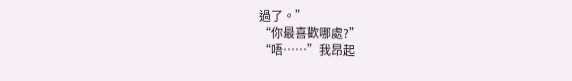過了。”
“你最喜歡哪處?”
“唔……”我昂起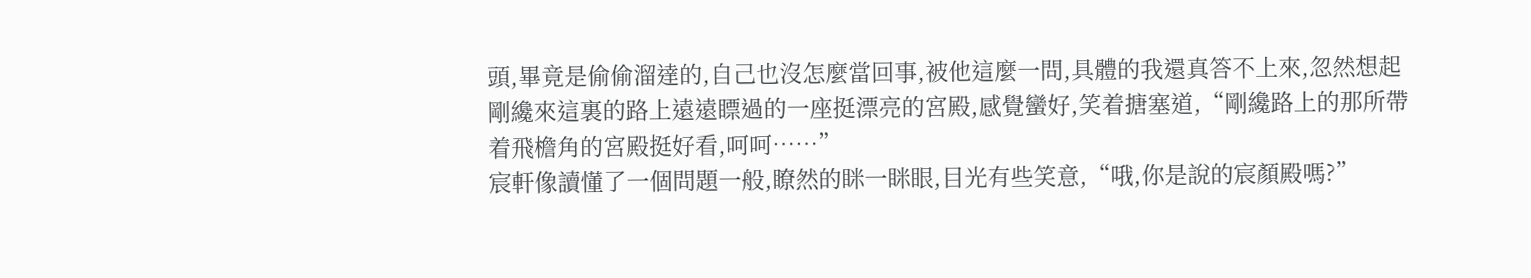頭,畢竟是偷偷溜達的,自己也沒怎麼當回事,被他這麼一問,具體的我還真答不上來,忽然想起剛纔來這裏的路上遠遠瞟過的一座挺漂亮的宮殿,感覺蠻好,笑着搪塞道,“剛纔路上的那所帶着飛檐角的宮殿挺好看,呵呵……”
宸軒像讀懂了一個問題一般,瞭然的眯一眯眼,目光有些笑意,“哦,你是說的宸顏殿嗎?”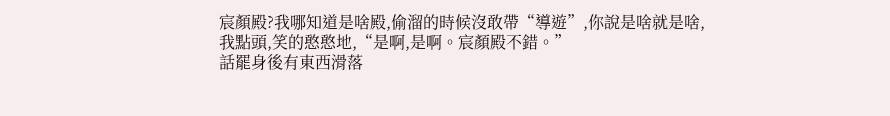宸顏殿?我哪知道是啥殿,偷溜的時候沒敢帶“導遊”,你說是啥就是啥,我點頭,笑的憨憨地,“是啊,是啊。宸顏殿不錯。”
話罷身後有東西滑落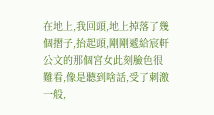在地上,我回頭,地上掉落了幾個摺子,抬起頭,剛剛遞給宸軒公文的那個宮女此刻臉色很難看,像是聽到啥話,受了刺激一般,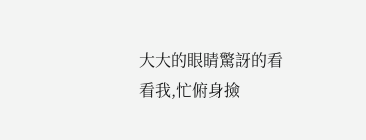大大的眼睛驚訝的看看我,忙俯身撿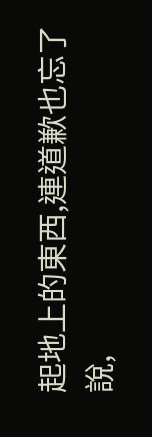起地上的東西,連道歉也忘了說,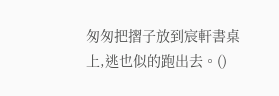匆匆把摺子放到宸軒書桌上,逃也似的跑出去。()